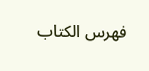فهرس الكتاب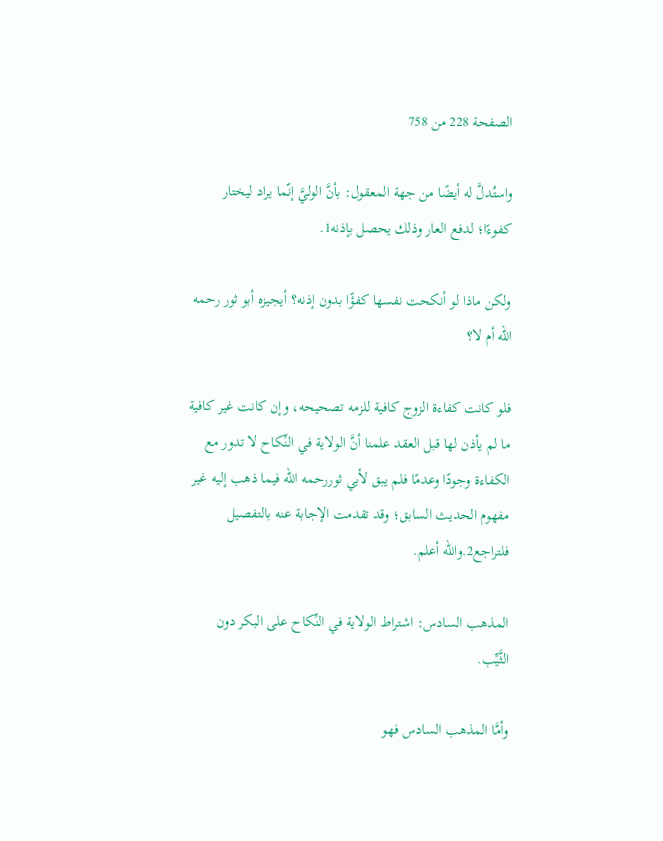الصفحة 228 من 758

واستُدلَّ له أيضًا من جهة المعقول: بأنَّ الوليَّ إنّما يراد ليختار كفوءًا؛ لدفع العار وذلك يحصل بإذنه1.

ولكن ماذا لو أنكحت نفسها كفؤًا بدون إذنه؟ أيجيزه أبو ثور رحمه الله أم لا؟

فلو كانت كفاءة الزوج كافية للزمه تصحيحه، وإن كانت غير كافية ما لم يأذن لها قبل العقد علمنا أنَّ الولاية في النِّكاح لا تدور مع الكفاءة وجودًا وعدمًا فلم يبق لأبي ثوررحمه الله فيما ذهب إليه غير مفهوم الحديث السابق؛ وقد تقدمت الإجابة عنه بالتفصيل فلتراجع2.والله أعلم.

المذهب السادس: اشتراط الولاية في النِّكاح على البكر دون الثَّيِّب.

وأمَّا المذهب السادس فهو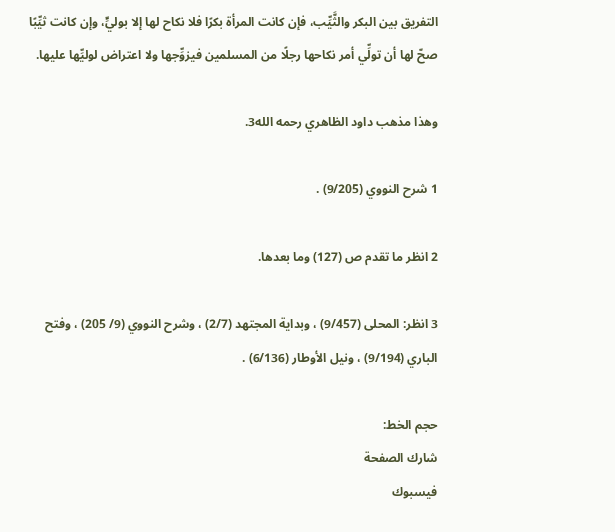التفريق بين البكر والثَّيِّب، فإن كانت المرأة بكرًا فلا نكاح لها إلا بوليٍّ، وإن كانت ثيِّبًا صحّ لها أن تولِّي أمر نكاحها رجلًا من المسلمين فيزوِّجها ولا اعتراض لوليِّها عليها.

وهذا مذهب داود الظاهري رحمه الله3.

1 شرح النووي (9/205) .

2 انظر ما تقدم ص (127) وما بعدها.

3 انظر: المحلى (9/457) ، وبداية المجتهد (2/7) ، وشرح النووي (9/ 205) ، وفتح الباري (9/194) ، ونيل الأوطار (6/136) .

حجم الخط:
شارك الصفحة
فيسبوك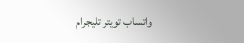واتساب تويتر تليجرام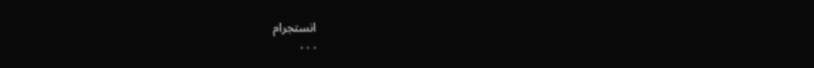انستجرام
. . .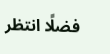فضلًا انتظر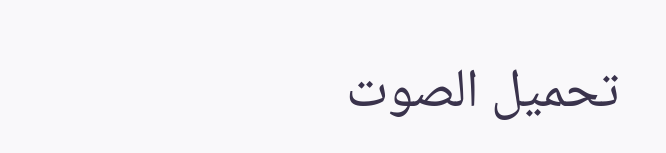تحميل الصوت